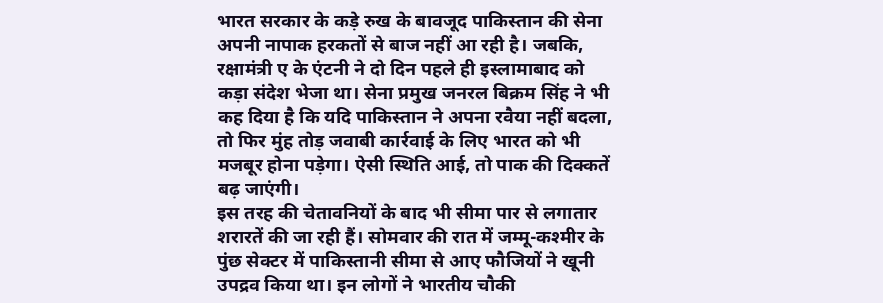भारत सरकार के कड़े रुख के बावजूद पाकिस्तान की सेना अपनी नापाक हरकतों से बाज नहीं आ रही है। जबकि, रक्षामंत्री ए के एंटनी ने दो दिन पहले ही इस्लामाबाद को कड़ा संदेश भेजा था। सेना प्रमुख जनरल बिक्रम सिंह ने भी कह दिया है कि यदि पाकिस्तान ने अपना रवैया नहीं बदला, तो फिर मुंह तोड़ जवाबी कार्रवाई के लिए भारत को भी मजबूर होना पड़ेगा। ऐसी स्थिति आई, तो पाक की दिक्कतें बढ़ जाएंगी।
इस तरह की चेतावनियों के बाद भी सीमा पार से लगातार शरारतें की जा रही हैं। सोमवार की रात में जम्मू-कश्मीर के पुंछ सेक्टर में पाकिस्तानी सीमा से आए फौजियों ने खूनी उपद्रव किया था। इन लोगों ने भारतीय चौकी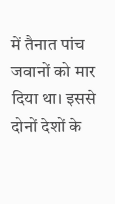में तैनात पांच जवानों को मार दिया था। इससे दोनों देशों के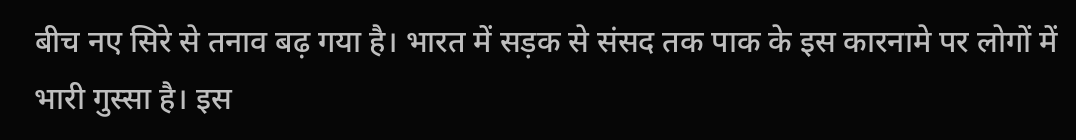बीच नए सिरे से तनाव बढ़ गया है। भारत में सड़क से संसद तक पाक के इस कारनामे पर लोगों में भारी गुस्सा है। इस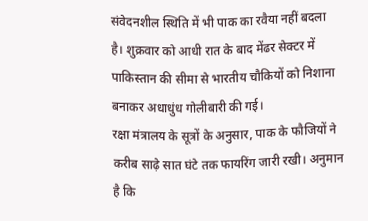संवेदनशील स्थिति में भी पाक का रवैया नहीं बदला है। शुक्रवार को आधी रात के बाद मेंढर सेक्टर में पाकिस्तान की सीमा से भारतीय चौकियों को निशाना बनाकर अधाधुंध गोलीबारी की गई।
रक्षा मंत्रालय के सूत्रों के अनुसार, पाक के फौजियों ने करीब साढ़े सात घंटे तक फायरिंग जारी रखी। अनुमान है कि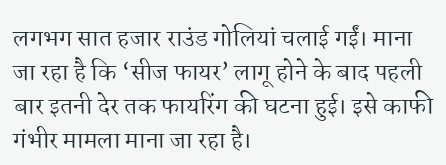लगभग सात हजार राउंड गोलियां चलाई गईं। माना जा रहा है कि ‘सीज फायर’ लागू होने के बाद पहली बार इतनी देर तक फायरिंग की घटना हुई। इसे काफी गंभीर मामला माना जा रहा है।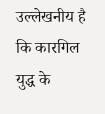उल्लेखनीय है कि कारगिल युद्ध के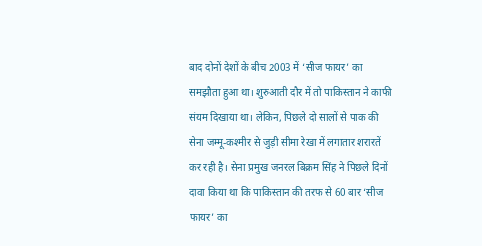बाद दोनों देशों के बीच 2003 में ‘सीज फायर’ का समझौता हुआ था। शुरुआती दौर में तो पाकिस्तान ने काफी संयम दिखाया था। लेकिन, पिछले दो सालों से पाक की सेना जम्मू-कश्मीर से जुड़ी सीमा रेखा में लगातार शरारतें कर रही है। सेना प्रमुख जनरल बिक्रम सिंह ने पिछले दिनों दावा किया था कि पाकिस्तान की तरफ से 60 बार ‘सीज फायर’ का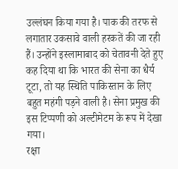उल्लंघन किया गया है। पाक की तरफ से लगातार उकसावे वाली हरकतें की जा रही हैं। उन्होंने इस्लामाबाद को चेतावनी देते हुए कह दिया था कि भारत की सेना का धैर्य टूटा, तो यह स्थिति पाकिस्तान के लिए बहुत महंगी पड़ने वाली है। सेना प्रमुख की इस टिप्पणी को अल्टीमेटम के रूप में देखा गया।
रक्षा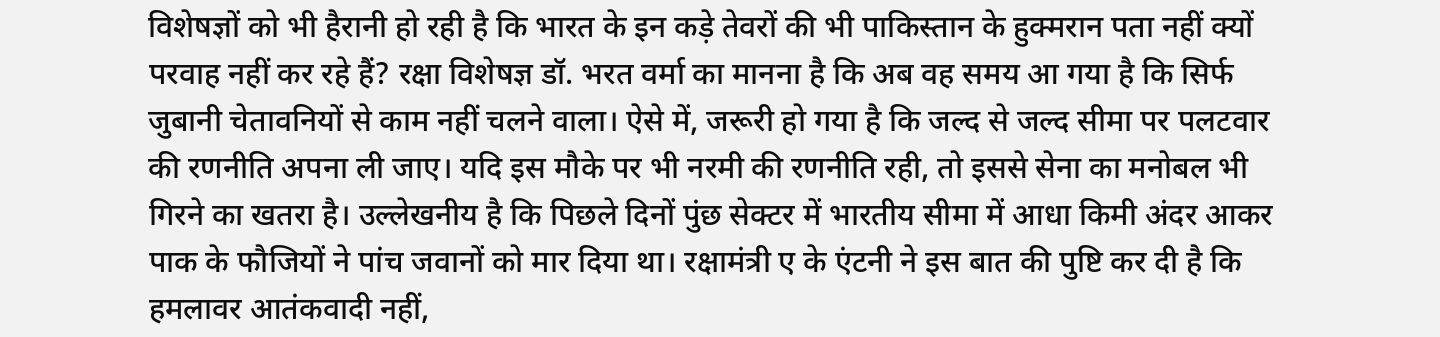विशेषज्ञों को भी हैरानी हो रही है कि भारत के इन कड़े तेवरों की भी पाकिस्तान के हुक्मरान पता नहीं क्यों परवाह नहीं कर रहे हैं? रक्षा विशेषज्ञ डॉ. भरत वर्मा का मानना है कि अब वह समय आ गया है कि सिर्फ जुबानी चेतावनियों से काम नहीं चलने वाला। ऐसे में, जरूरी हो गया है कि जल्द से जल्द सीमा पर पलटवार की रणनीति अपना ली जाए। यदि इस मौके पर भी नरमी की रणनीति रही, तो इससे सेना का मनोबल भी गिरने का खतरा है। उल्लेखनीय है कि पिछले दिनों पुंछ सेक्टर में भारतीय सीमा में आधा किमी अंदर आकर पाक के फौजियों ने पांच जवानों को मार दिया था। रक्षामंत्री ए के एंटनी ने इस बात की पुष्टि कर दी है कि हमलावर आतंकवादी नहीं,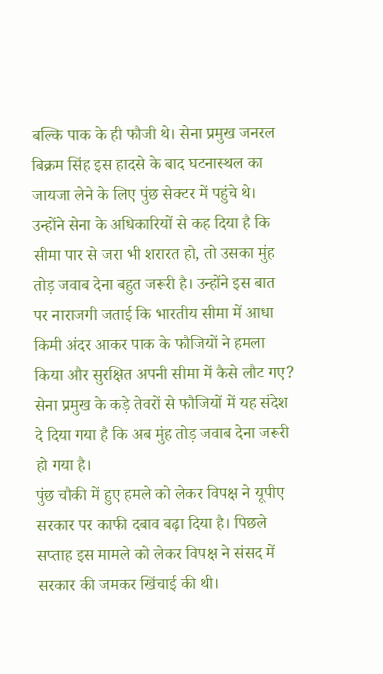बल्कि पाक के ही फौजी थे। सेना प्रमुख जनरल बिक्रम सिंह इस हादसे के बाद घटनास्थल का जायजा लेने के लिए पुंछ सेक्टर में पहुंचे थे। उन्होंने सेना के अधिकारियों से कह दिया है कि सीमा पार से जरा भी शरारत हो, तो उसका मुंह तोड़ जवाब देना बहुत जरूरी है। उन्होंने इस बात पर नाराजगी जताई कि भारतीय सीमा में आधा किमी अंदर आकर पाक के फौजियों ने हमला किया और सुरक्षित अपनी सीमा में कैसे लौट गए? सेना प्रमुख के कड़े तेवरों से फौजियों में यह संदेश दे दिया गया है कि अब मुंह तोड़ जवाब देना जरूरी हो गया है।
पुंछ चौकी में हुए हमले को लेकर विपक्ष ने यूपीए सरकार पर काफी दबाव बढ़ा दिया है। पिछले सप्ताह इस मामले को लेकर विपक्ष ने संसद में सरकार की जमकर खिंचाई की थी।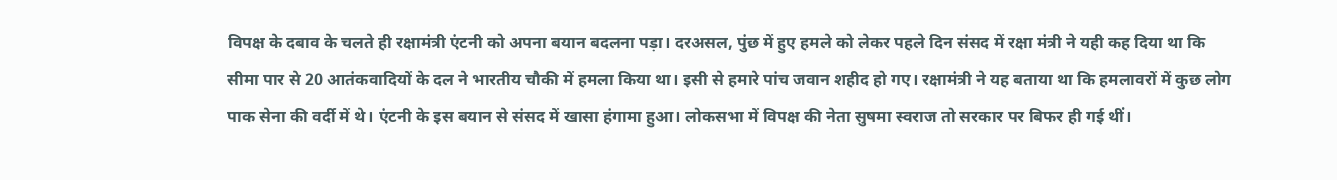विपक्ष के दबाव के चलते ही रक्षामंत्री एंटनी को अपना बयान बदलना पड़ा। दरअसल, पुंछ में हुए हमले को लेकर पहले दिन संसद में रक्षा मंत्री ने यही कह दिया था कि सीमा पार से 20 आतंकवादियों के दल ने भारतीय चौकी में हमला किया था। इसी से हमारे पांच जवान शहीद हो गए। रक्षामंत्री ने यह बताया था कि हमलावरों में कुछ लोग पाक सेना की वर्दी में थे। एंटनी के इस बयान से संसद में खासा हंगामा हुआ। लोकसभा में विपक्ष की नेता सुषमा स्वराज तो सरकार पर बिफर ही गई थीं।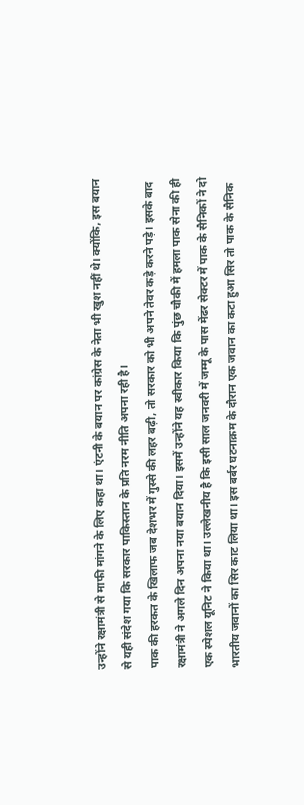उन्होंने रक्षामंत्री से माफी मांगने के लिए कहा था। एंटनी के बयान पर कांग्रेस के नेता भी खुश नहीं थे। क्योंकि, इस बयान से यही संदेश गया कि सरकार पाकिस्तान के प्रति नरम नीति अपना रही है।
पाक की हरकत के खिलाफ जब देशभर में गुस्से की लहर बढ़ी, तो सरकार को भी अपने तेवर कड़े करने पड़े। इसके बाद रक्षामंत्री ने अगले दिन अपना नया बयान दिया। इसमें उन्होंने यह स्वीकार किया कि पुंछ चौकी में हमला पाक सेना की ही एक स्पेशल यूनिट ने किया था। उल्लेखनीय है कि इसी साल जनवरी में जम्मू के पास मेंढर सेक्टर में पाक के सैनिकों ने दो भारतीय जवानों का सिर काट लिया था। इस बर्बर घटनाक्रम के दौरान एक जवान का कटा हुआ सिर तो पाक के सैनिक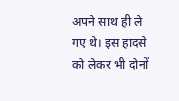अपने साथ ही ले गए थे। इस हादसे को लेकर भी दोनों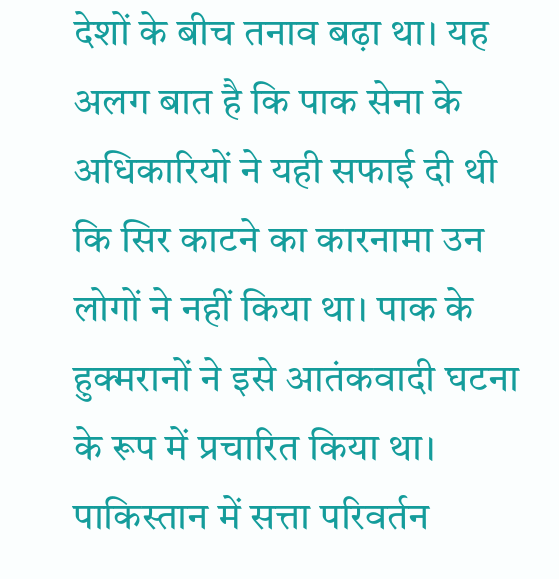देशों के बीच तनाव बढ़ा था। यह अलग बात है कि पाक सेना के अधिकारियों ने यही सफाई दी थी कि सिर काटने का कारनामा उन लोगों ने नहीं किया था। पाक के हुक्मरानों ने इसे आतंकवादी घटना के रूप में प्रचारित किया था।
पाकिस्तान में सत्ता परिवर्तन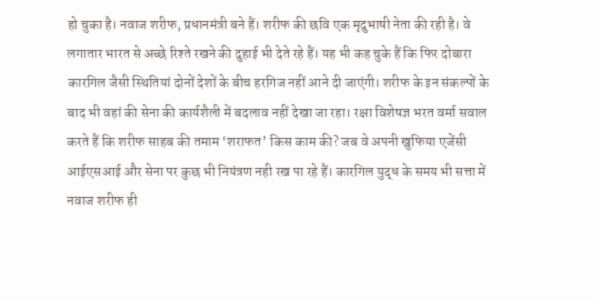हो चुका है। नवाज शरीफ, प्रधानमंत्री बने हैं। शरीफ की छवि एक मृदुभाषी नेता की रही है। वे लगातार भारत से अच्छे रिश्ते रखने की दुहाई भी देते रहे हैं। यह भी कह चुके हैं कि फिर दोबारा कारगिल जैसी स्थितियां दोनों देशों के बीच हरगिज नहीं आने दी जाएंगी। शरीफ के इन संकल्पों के बाद भी वहां की सेना की कार्यशैली में बदलाव नहीं देखा जा रहा। रक्षा विशेषज्ञ भरत वर्मा सवाल करते हैं कि शरीफ साहब की तमाम ‘शराफत’ किस काम की? जब वे अपनी खुफिया एजेंसी आईएसआई और सेना पर कुछ भी नियंत्रण नही रख पा रहे हैं। कारगिल युद्ध के समय भी सत्ता में नवाज शरीफ ही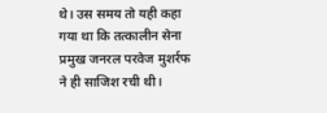थे। उस समय तो यही कहा गया था कि तत्कालीन सेना प्रमुख जनरल परवेज मुशर्रफ ने ही साजिश रची थी।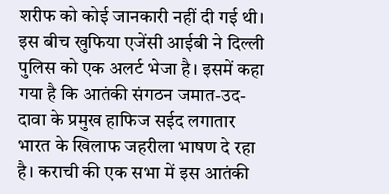शरीफ को कोई जानकारी नहीं दी गई थी।
इस बीच खुफिया एजेंसी आईबी ने दिल्ली पुलिस को एक अलर्ट भेजा है। इसमें कहा गया है कि आतंकी संगठन जमात-उद-दावा के प्रमुख हाफिज सईद लगातार भारत के खिलाफ जहरीला भाषण दे रहा है। कराची की एक सभा में इस आतंकी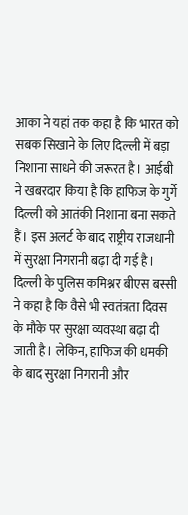आका ने यहां तक कहा है कि भारत को सबक सिखाने के लिए दिल्ली में बड़ा निशाना साधने की जरूरत है। आईबी ने खबरदार किया है कि हाफिज के गुर्गे दिल्ली को आतंकी निशाना बना सकते हैं। इस अलर्ट के बाद राष्ट्रीय राजधानी में सुरक्षा निगरानी बढ़ा दी गई है। दिल्ली के पुलिस कमिश्नर बीएस बस्सी ने कहा है कि वैसे भी स्वतंत्रता दिवस के मौके पर सुरक्षा व्यवस्था बढ़ा दी जाती है। लेकिन, हाफिज की धमकी के बाद सुरक्षा निगरानी और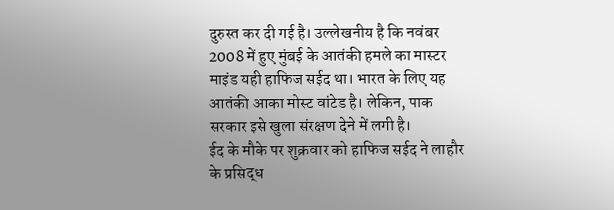दुरुस्त कर दी गई है। उल्लेखनीय है कि नवंबर 2008 में हुए मुंबई के आतंकी हमले का मास्टर माइंड यही हाफिज सईद था। भारत के लिए यह आतंकी आका मोस्ट वांटेड है। लेकिन, पाक सरकार इसे खुला संरक्षण देने में लगी है।
ईद के मौके पर शुक्रवार को हाफिज सईद ने लाहौर के प्रसिद्ध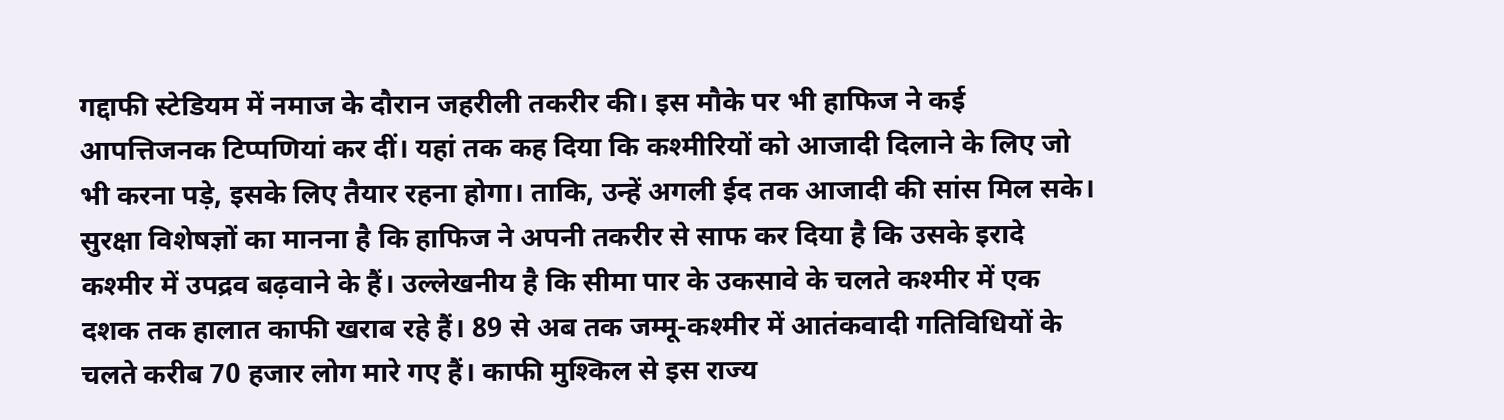गद्दाफी स्टेडियम में नमाज के दौरान जहरीली तकरीर की। इस मौके पर भी हाफिज ने कई आपत्तिजनक टिप्पणियां कर दीं। यहां तक कह दिया कि कश्मीरियों को आजादी दिलाने के लिए जो भी करना पड़े, इसके लिए तैयार रहना होगा। ताकि, उन्हें अगली ईद तक आजादी की सांस मिल सके। सुरक्षा विशेषज्ञों का मानना है कि हाफिज ने अपनी तकरीर से साफ कर दिया है कि उसके इरादे कश्मीर में उपद्रव बढ़वाने के हैं। उल्लेखनीय है कि सीमा पार के उकसावे के चलते कश्मीर में एक दशक तक हालात काफी खराब रहे हैं। 89 से अब तक जम्मू-कश्मीर में आतंकवादी गतिविधियों के चलते करीब 70 हजार लोग मारे गए हैं। काफी मुश्किल से इस राज्य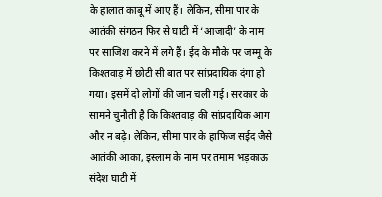के हालात काबू में आए हैं। लेकिन, सीमा पार के आतंकी संगठन फिर से घाटी में ‘आजादी’ के नाम पर साजिश करने में लगे हैं। ईद के मौके पर जम्मू के किश्तवाड़ में छोटी सी बात पर सांप्रदायिक दंगा हो गया। इसमें दो लोगों की जान चली गई। सरकार के सामने चुनौती है कि किश्तवाड़ की सांप्रदायिक आग और न बढ़े। लेकिन, सीमा पार के हाफिज सईद जैसे आतंकी आका, इस्लाम के नाम पर तमाम भड़काऊ संदेश घाटी में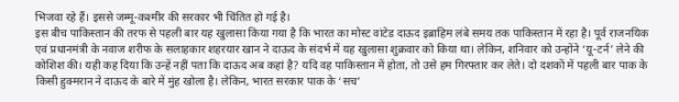भिजवा रहे हैं। इससे जम्मू-कश्मीर की सरकार भी चिंतित हो गई है।
इस बीच पाकिस्तान की तरफ से पहली बार यह खुलासा किया गया है कि भारत का मोस्ट वांटेड दाऊद इब्राहिम लंबे समय तक पाकिस्तान में रहा है। पूर्व राजनयिक एवं प्रधानमंत्री के नवाज शरीफ के सलाहकार शहरयार खान ने दाऊद के संदर्भ में यह खुलासा शुक्रवार को किया था। लेकिन, शनिवार को उन्होंने ‘यू-टर्न’ लेने की कोशिश की। यही कह दिया कि उन्हें नहीं पता कि दाऊद अब कहां है? यदि वह पाकिस्तान में होता, तो उसे हम गिरफ्तार कर लेते। दो दशकों में पहली बार पाक के किसी हुक्मरान ने दाऊद के बारे में मुंह खोला है। लेकिन, भारत सरकार पाक के ‘सच’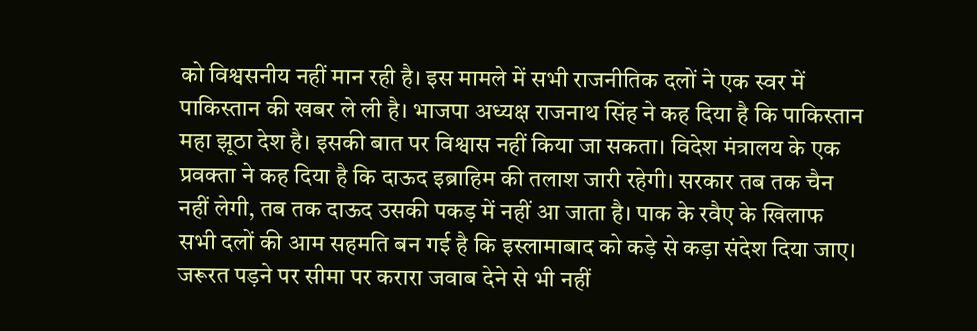को विश्वसनीय नहीं मान रही है। इस मामले में सभी राजनीतिक दलों ने एक स्वर में पाकिस्तान की खबर ले ली है। भाजपा अध्यक्ष राजनाथ सिंह ने कह दिया है कि पाकिस्तान महा झूठा देश है। इसकी बात पर विश्वास नहीं किया जा सकता। विदेश मंत्रालय के एक प्रवक्ता ने कह दिया है कि दाऊद इब्राहिम की तलाश जारी रहेगी। सरकार तब तक चैन नहीं लेगी, तब तक दाऊद उसकी पकड़ में नहीं आ जाता है। पाक के रवैए के खिलाफ सभी दलों की आम सहमति बन गई है कि इस्लामाबाद को कड़े से कड़ा संदेश दिया जाए। जरूरत पड़ने पर सीमा पर करारा जवाब देने से भी नहीं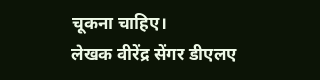चूकना चाहिए।
लेखक वीरेंद्र सेंगर डीएलए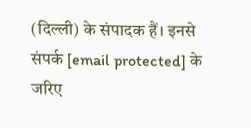(दिल्ली) के संपादक हैं। इनसे संपर्क [email protected] के जरिए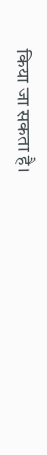किया जा सकता है।